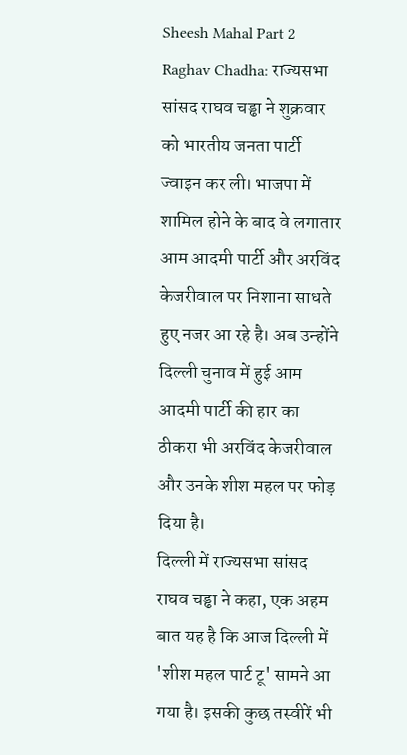Sheesh Mahal Part 2 Raghav Chadha: राज्यसभा सांसद राघव चड्ढा ने शुक्रवार को भारतीय जनता पार्टी ज्वाइन कर ली। भाजपा में शामिल होने के बाद वे लगातार आम आदमी पार्टी और अरविंद केजरीवाल पर निशाना साधते हुए नजर आ रहे है। अब उन्होंने दिल्ली चुनाव में हुई आम आदमी पार्टी की हार का ठीकरा भी अरविंद केजरीवाल और उनके शीश महल पर फोड़ दिया है।
दिल्ली में राज्यसभा सांसद राघव चड्ढा ने कहा, एक अहम बात यह है कि आज दिल्ली में 'शीश महल पार्ट टू' सामने आ गया है। इसकी कुछ तस्वीरें भी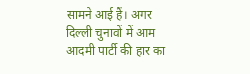सामने आई हैं। अगर दिल्ली चुनावों में आम आदमी पार्टी की हार का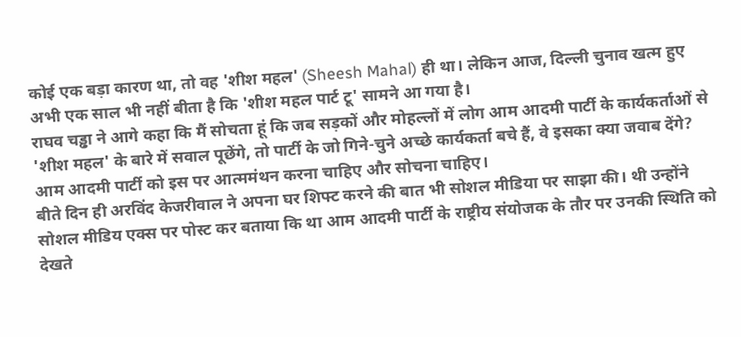कोई एक बड़ा कारण था, तो वह 'शीश महल' (Sheesh Mahal) ही था। लेकिन आज, दिल्ली चुनाव खत्म हुए अभी एक साल भी नहीं बीता है कि 'शीश महल पार्ट टू' सामने आ गया है।
राघव चड्ढा ने आगे कहा कि मैं सोचता हूं कि जब सड़कों और मोहल्लों में लोग आम आदमी पार्टी के कार्यकर्ताओं से 'शीश महल' के बारे में सवाल पूछेंगे, तो पार्टी के जो गिने-चुने अच्छे कार्यकर्ता बचे हैं, वे इसका क्या जवाब देंगे? आम आदमी पार्टी को इस पर आत्ममंथन करना चाहिए और सोचना चाहिए।
बीते दिन ही अरविंद केजरीवाल ने अपना घर शिफ्ट करने की बात भी सोशल मीडिया पर साझा की। थी उन्होंने सोशल मीडिय एक्स पर पोस्ट कर बताया कि था आम आदमी पार्टी के राष्ट्रीय संयोजक के तौर पर उनकी स्थिति को देखते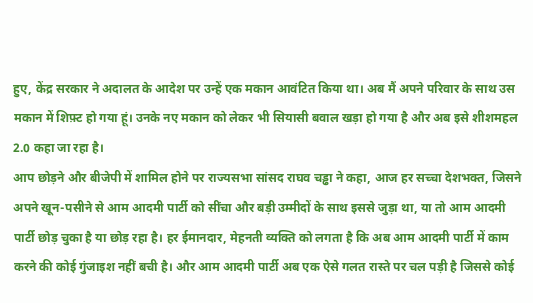हुए, केंद्र सरकार ने अदालत के आदेश पर उन्हें एक मकान आवंटित किया था। अब मैं अपने परिवार के साथ उस मकान में शिफ़्ट हो गया हूं। उनके नए मकान को लेकर भी सियासी बवाल खड़ा हो गया है और अब इसे शीशमहल 2.0 कहा जा रहा है।
आप छोड़ने और बीजेपी में शामिल होने पर राज्यसभा सांसद राघव चड्ढा ने कहा, आज हर सच्चा देशभक्त, जिसने अपने खून-पसीने से आम आदमी पार्टी को सींचा और बड़ी उम्मीदों के साथ इससे जुड़ा था, या तो आम आदमी पार्टी छोड़ चुका है या छोड़ रहा है। हर ईमानदार, मेहनती व्यक्ति को लगता है कि अब आम आदमी पार्टी में काम करने की कोई गुंजाइश नहीं बची है। और आम आदमी पार्टी अब एक ऐसे गलत रास्ते पर चल पड़ी है जिससे कोई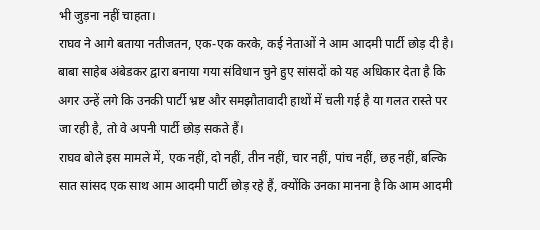भी जुड़ना नहीं चाहता।
राघव ने आगे बताया नतीजतन, एक-एक करके, कई नेताओं ने आम आदमी पार्टी छोड़ दी है। बाबा साहेब अंबेडकर द्वारा बनाया गया संविधान चुने हुए सांसदों को यह अधिकार देता है कि अगर उन्हें लगे कि उनकी पार्टी भ्रष्ट और समझौतावादी हाथों में चली गई है या गलत रास्ते पर जा रही है, तो वे अपनी पार्टी छोड़ सकते हैं।
राघव बोले इस मामले में, एक नहीं, दो नहीं, तीन नहीं, चार नहीं, पांच नहीं, छह नहीं, बल्कि सात सांसद एक साथ आम आदमी पार्टी छोड़ रहे हैं, क्योंकि उनका मानना है कि आम आदमी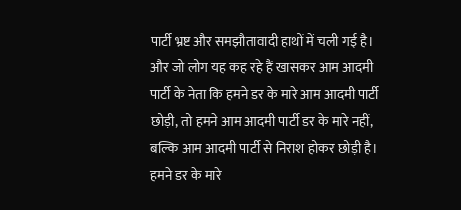पार्टी भ्रष्ट और समझौतावादी हाथों में चली गई है। और जो लोग यह कह रहे हैं खासकर आम आदमी पार्टी के नेता कि हमने डर के मारे आम आदमी पार्टी छोड़ी, तो हमने आम आदमी पार्टी डर के मारे नहीं, बल्कि आम आदमी पार्टी से निराश होकर छोड़ी है। हमने डर के मारे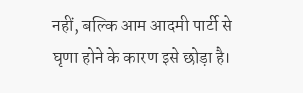नहीं, बल्कि आम आदमी पार्टी से घृणा होने के कारण इसे छोड़ा है।